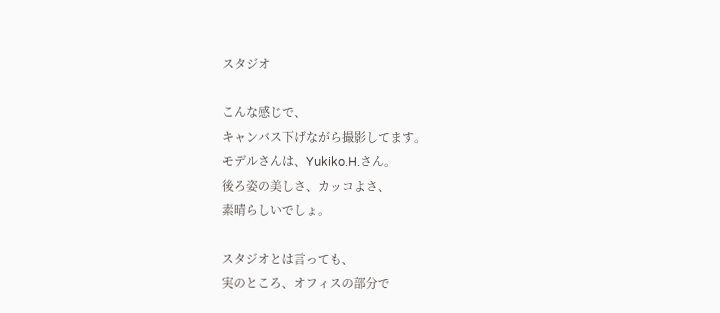スタジオ

こんな感じで、
キャンバス下げながら撮影してます。
モデルさんは、Yukiko.H.さん。
後ろ姿の美しさ、カッコよさ、
素晴らしいでしょ。

スタジオとは言っても、
実のところ、オフィスの部分で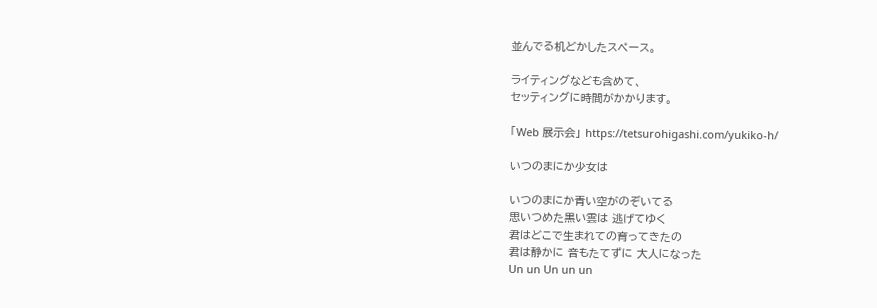並んでる机どかしたスペース。

ライティングなども含めて、
セッティングに時間がかかります。

「Web 展示会」 https://tetsurohigashi.com/yukiko-h/

いつのまにか少女は

いつのまにか青い空がのぞいてる
思いつめた黒い雲は 逃げてゆく
君はどこで生まれての育ってきたの
君は静かに 音もたてずに 大人になった
Un un Un un un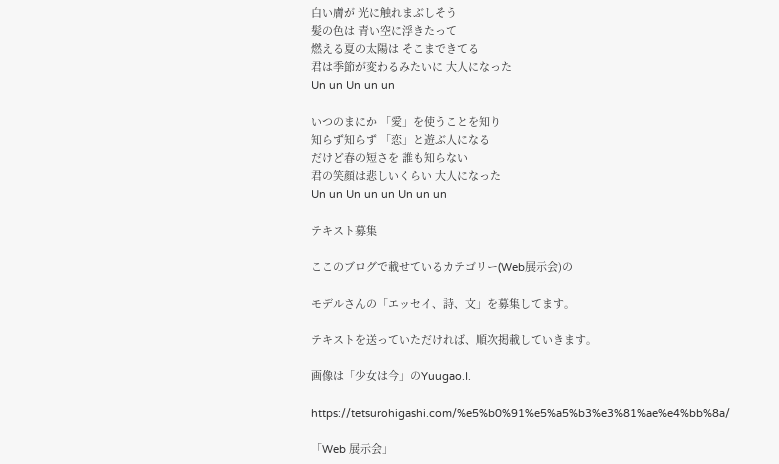白い膚が 光に触れまぶしそう
髪の色は 青い空に浮きたって
燃える夏の太陽は そこまできてる
君は季節が変わるみたいに 大人になった
Un un Un un un

いつのまにか 「愛」を使うことを知り
知らず知らず 「恋」と遊ぶ人になる
だけど春の短さを 誰も知らない
君の笑顔は悲しいくらい 大人になった
Un un Un un un Un un un

テキスト募集

ここのブログで載せているカテゴリー(Web展示会)の

モデルさんの「エッセイ、詩、文」を募集してます。

テキストを送っていただければ、順次掲載していきます。

画像は「少女は今」のYuugao.I.

https://tetsurohigashi.com/%e5%b0%91%e5%a5%b3%e3%81%ae%e4%bb%8a/

「Web 展示会」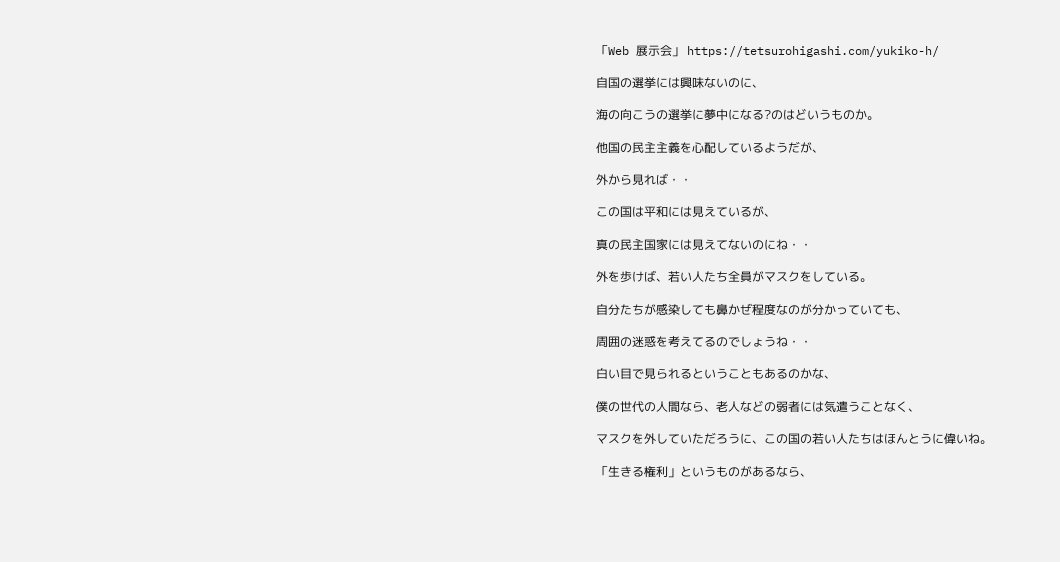「Web 展示会」 https://tetsurohigashi.com/yukiko-h/

自国の選挙には興味ないのに、

海の向こうの選挙に夢中になる?のはどいうものか。

他国の民主主義を心配しているようだが、

外から見れば・・

この国は平和には見えているが、

真の民主国家には見えてないのにね・・

外を歩けば、若い人たち全員がマスクをしている。

自分たちが感染しても鼻かぜ程度なのが分かっていても、

周囲の迷惑を考えてるのでしょうね・・

白い目で見られるということもあるのかな、

僕の世代の人間なら、老人などの弱者には気遣うことなく、

マスクを外していただろうに、この国の若い人たちはほんとうに偉いね。

「生きる権利」というものがあるなら、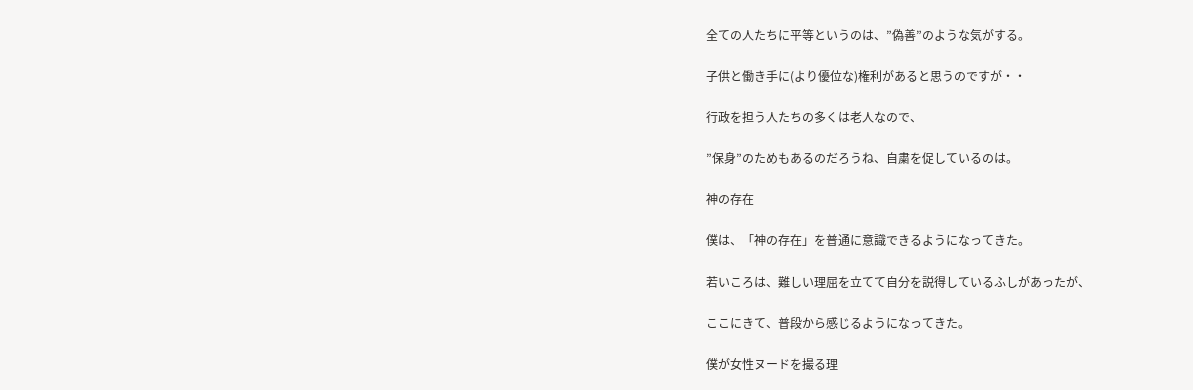全ての人たちに平等というのは、”偽善”のような気がする。

子供と働き手に(より優位な)権利があると思うのですが・・

行政を担う人たちの多くは老人なので、

”保身”のためもあるのだろうね、自粛を促しているのは。

神の存在

僕は、「神の存在」を普通に意識できるようになってきた。

若いころは、難しい理屈を立てて自分を説得しているふしがあったが、

ここにきて、普段から感じるようになってきた。

僕が女性ヌードを撮る理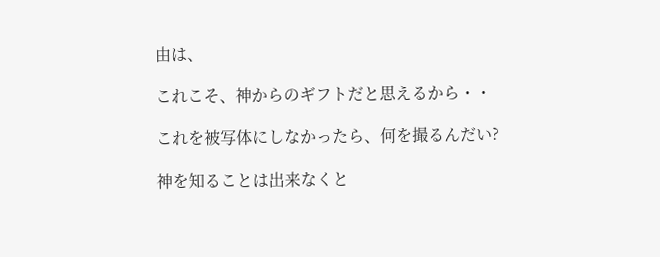由は、

これこそ、神からのギフトだと思えるから・・

これを被写体にしなかったら、何を撮るんだい?

神を知ることは出来なくと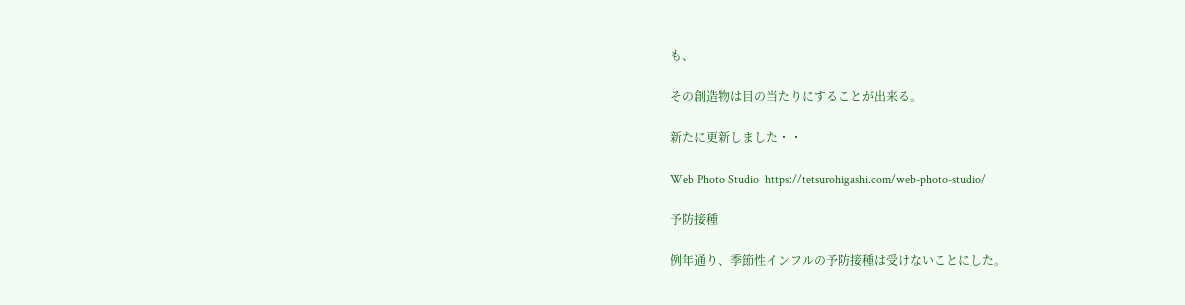も、

その創造物は目の当たりにすることが出来る。

新たに更新しました・・

Web Photo Studio  https://tetsurohigashi.com/web-photo-studio/

予防接種

例年通り、季節性インフルの予防接種は受けないことにした。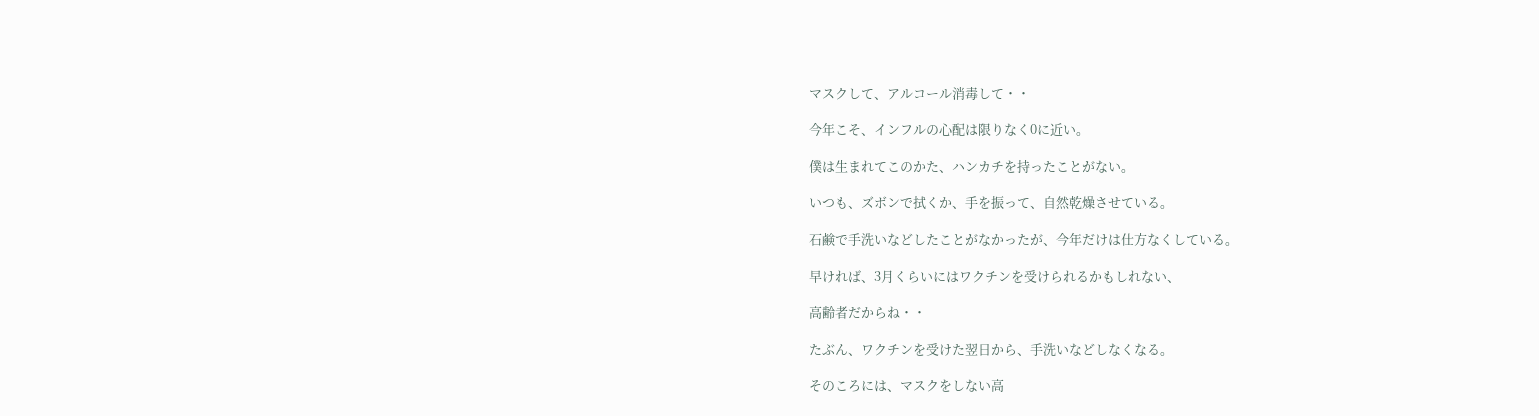マスクして、アルコール消毒して・・

今年こそ、インフルの心配は限りなく0に近い。

僕は生まれてこのかた、ハンカチを持ったことがない。

いつも、ズボンで拭くか、手を振って、自然乾燥させている。

石鹸で手洗いなどしたことがなかったが、今年だけは仕方なくしている。

早ければ、3月くらいにはワクチンを受けられるかもしれない、

高齢者だからね・・

たぶん、ワクチンを受けた翌日から、手洗いなどしなくなる。

そのころには、マスクをしない高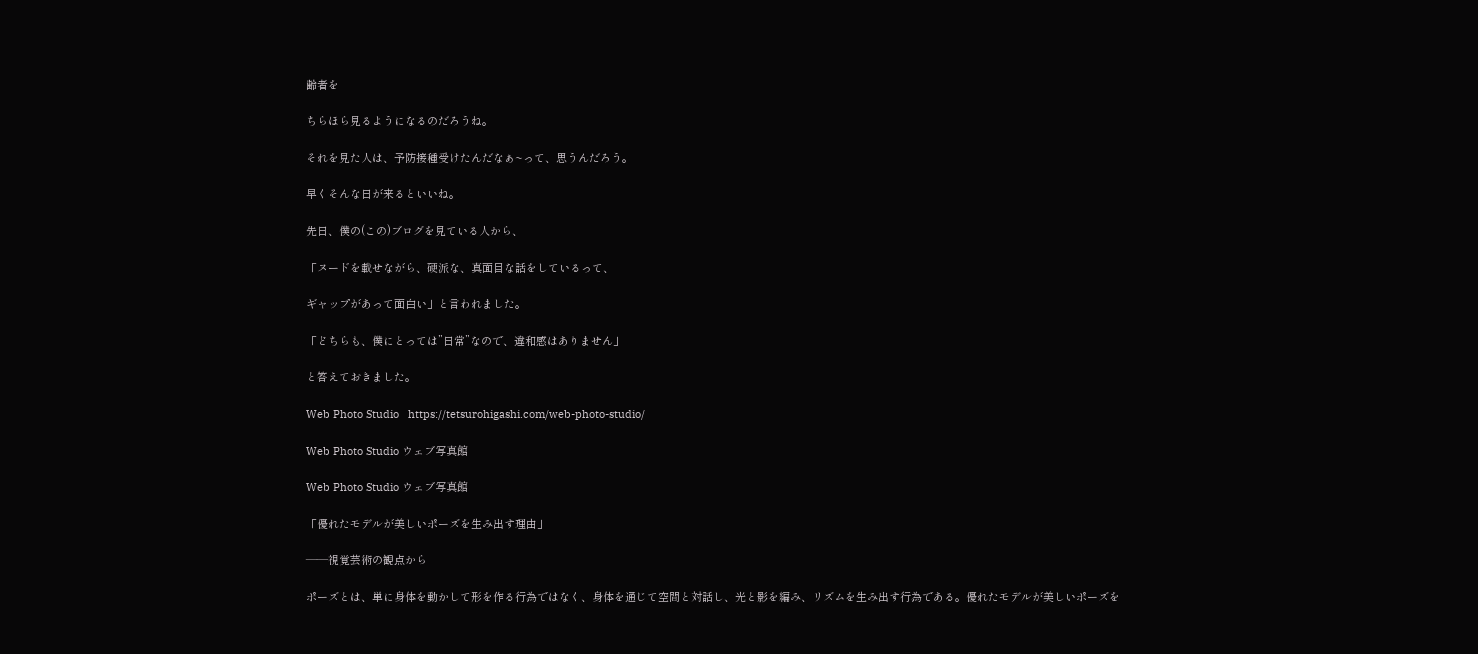齢者を

ちらほら見るようになるのだろうね。

それを見た人は、予防接種受けたんだなぁ~って、思うんだろう。

早くそんな日が来るといいね。

先日、僕の(この)ブログを見ている人から、

「ヌードを載せながら、硬派な、真面目な話をしているって、

ギャップがあって面白い」と言われました。

「どちらも、僕にとっては”日常”なので、違和感はありません」

と答えておきました。

Web Photo Studio   https://tetsurohigashi.com/web-photo-studio/

Web Photo Studio ウェブ写真館

Web Photo Studio ウェブ写真館

「優れたモデルが美しいポーズを生み出す理由」

——視覚芸術の観点から

ポーズとは、単に身体を動かして形を作る行為ではなく、身体を通じて空間と対話し、光と影を編み、リズムを生み出す行為である。優れたモデルが美しいポーズを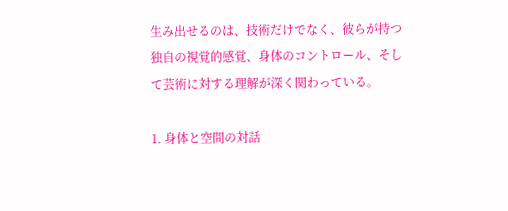生み出せるのは、技術だけでなく、彼らが持つ独自の視覚的感覚、身体のコントロール、そして芸術に対する理解が深く関わっている。

1. 身体と空間の対話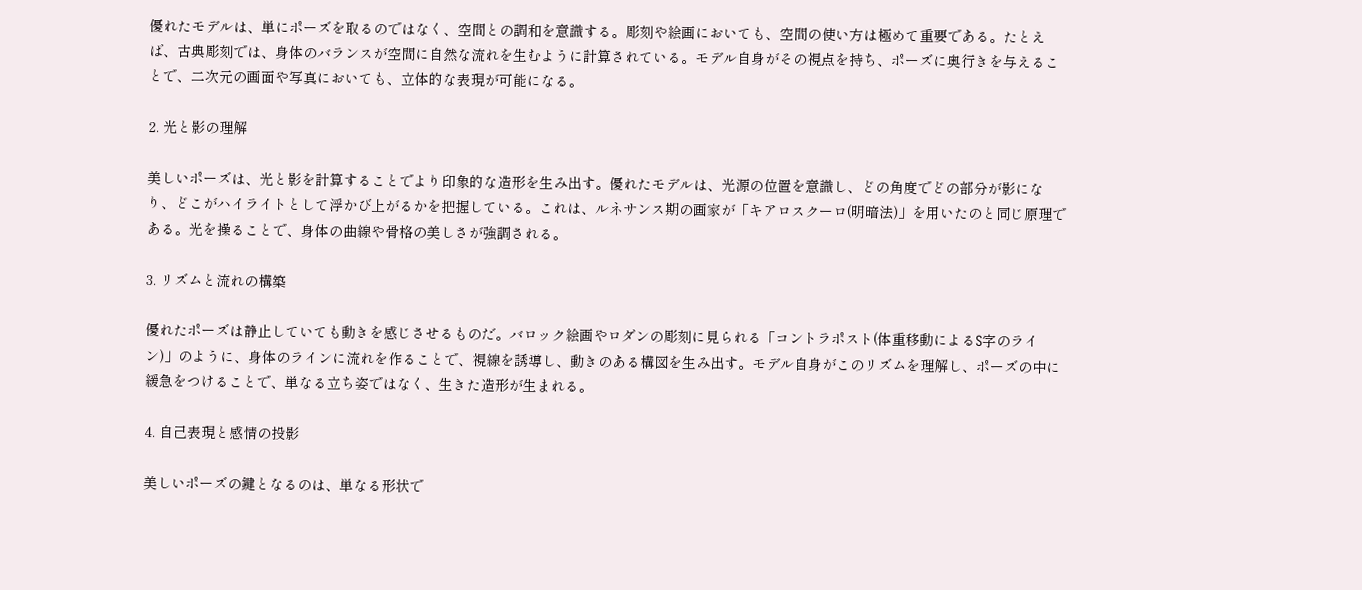優れたモデルは、単にポーズを取るのではなく、空間との調和を意識する。彫刻や絵画においても、空間の使い方は極めて重要である。たとえば、古典彫刻では、身体のバランスが空間に自然な流れを生むように計算されている。モデル自身がその視点を持ち、ポーズに奥行きを与えることで、二次元の画面や写真においても、立体的な表現が可能になる。

2. 光と影の理解

美しいポーズは、光と影を計算することでより印象的な造形を生み出す。優れたモデルは、光源の位置を意識し、どの角度でどの部分が影になり、どこがハイライトとして浮かび上がるかを把握している。これは、ルネサンス期の画家が「キアロスクーロ(明暗法)」を用いたのと同じ原理である。光を操ることで、身体の曲線や骨格の美しさが強調される。

3. リズムと流れの構築

優れたポーズは静止していても動きを感じさせるものだ。バロック絵画やロダンの彫刻に見られる「コントラポスト(体重移動によるS字のライン)」のように、身体のラインに流れを作ることで、視線を誘導し、動きのある構図を生み出す。モデル自身がこのリズムを理解し、ポーズの中に緩急をつけることで、単なる立ち姿ではなく、生きた造形が生まれる。

4. 自己表現と感情の投影

美しいポーズの鍵となるのは、単なる形状で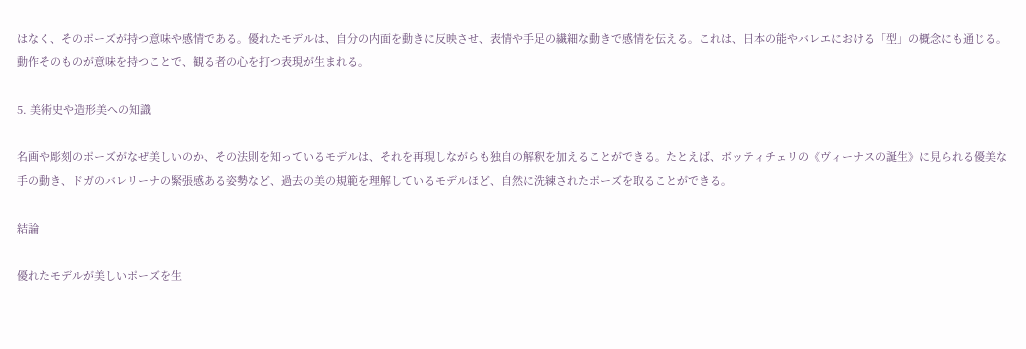はなく、そのポーズが持つ意味や感情である。優れたモデルは、自分の内面を動きに反映させ、表情や手足の繊細な動きで感情を伝える。これは、日本の能やバレエにおける「型」の概念にも通じる。動作そのものが意味を持つことで、観る者の心を打つ表現が生まれる。

5. 美術史や造形美への知識

名画や彫刻のポーズがなぜ美しいのか、その法則を知っているモデルは、それを再現しながらも独自の解釈を加えることができる。たとえば、ボッティチェリの《ヴィーナスの誕生》に見られる優美な手の動き、ドガのバレリーナの緊張感ある姿勢など、過去の美の規範を理解しているモデルほど、自然に洗練されたポーズを取ることができる。

結論

優れたモデルが美しいポーズを生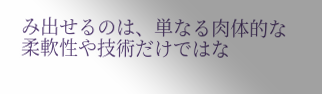み出せるのは、単なる肉体的な柔軟性や技術だけではな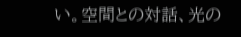い。空間との対話、光の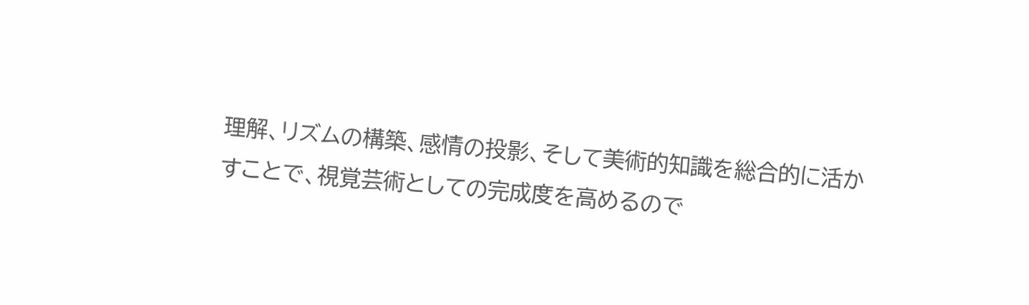理解、リズムの構築、感情の投影、そして美術的知識を総合的に活かすことで、視覚芸術としての完成度を高めるので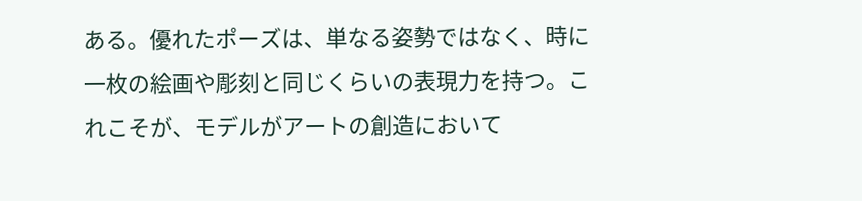ある。優れたポーズは、単なる姿勢ではなく、時に一枚の絵画や彫刻と同じくらいの表現力を持つ。これこそが、モデルがアートの創造において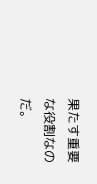果たす重要な役割なのだ。